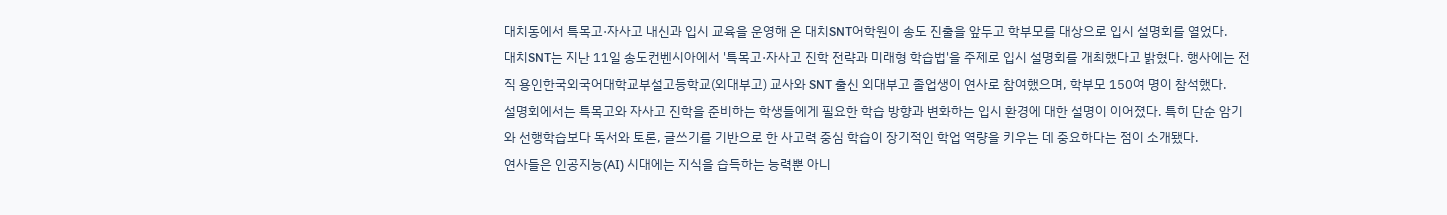대치동에서 특목고·자사고 내신과 입시 교육을 운영해 온 대치SNT어학원이 송도 진출을 앞두고 학부모를 대상으로 입시 설명회를 열었다.
대치SNT는 지난 11일 송도컨벤시아에서 '특목고·자사고 진학 전략과 미래형 학습법'을 주제로 입시 설명회를 개최했다고 밝혔다. 행사에는 전직 용인한국외국어대학교부설고등학교(외대부고) 교사와 SNT 출신 외대부고 졸업생이 연사로 참여했으며, 학부모 150여 명이 참석했다.
설명회에서는 특목고와 자사고 진학을 준비하는 학생들에게 필요한 학습 방향과 변화하는 입시 환경에 대한 설명이 이어졌다. 특히 단순 암기와 선행학습보다 독서와 토론, 글쓰기를 기반으로 한 사고력 중심 학습이 장기적인 학업 역량을 키우는 데 중요하다는 점이 소개됐다.
연사들은 인공지능(AI) 시대에는 지식을 습득하는 능력뿐 아니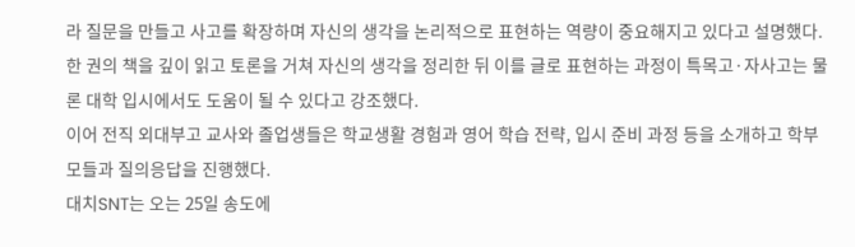라 질문을 만들고 사고를 확장하며 자신의 생각을 논리적으로 표현하는 역량이 중요해지고 있다고 설명했다. 한 권의 책을 깊이 읽고 토론을 거쳐 자신의 생각을 정리한 뒤 이를 글로 표현하는 과정이 특목고·자사고는 물론 대학 입시에서도 도움이 될 수 있다고 강조했다.
이어 전직 외대부고 교사와 졸업생들은 학교생활 경험과 영어 학습 전략, 입시 준비 과정 등을 소개하고 학부모들과 질의응답을 진행했다.
대치SNT는 오는 25일 송도에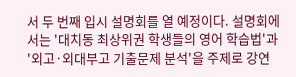서 두 번째 입시 설명회를 열 예정이다. 설명회에서는 '대치동 최상위권 학생들의 영어 학습법'과 '외고·외대부고 기출문제 분석'을 주제로 강연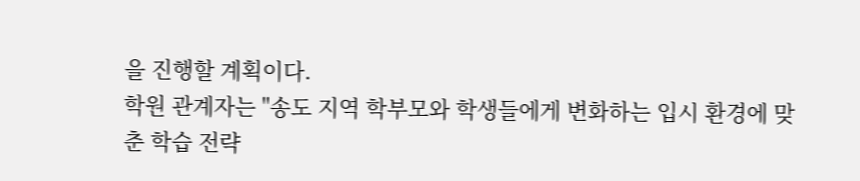을 진행할 계획이다.
학원 관계자는 "송도 지역 학부모와 학생들에게 변화하는 입시 환경에 맞춘 학습 전략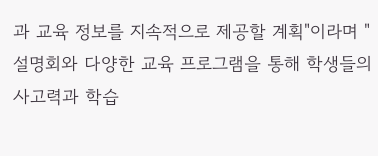과 교육 정보를 지속적으로 제공할 계획"이라며 "설명회와 다양한 교육 프로그램을 통해 학생들의 사고력과 학습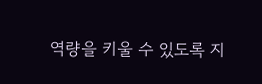역량을 키울 수 있도록 지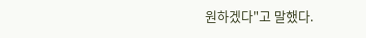원하겠다"고 말했다.